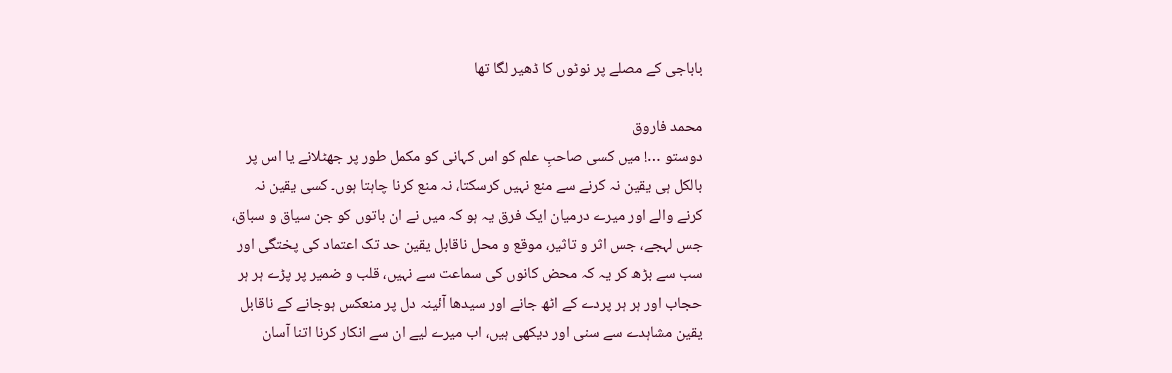باباجی کے مصلے پر نوٹوں کا ڈھیر لگا تھا

محمد فاروق
دوستو …! میں کسی صاحبِ علم کو اس کہانی کو مکمل طور پر جھٹلانے یا اس پر بالکل ہی یقین نہ کرنے سے منع نہیں کرسکتا، نہ منع کرنا چاہتا ہوں۔ کسی یقین نہ کرنے والے اور میرے درمیان ایک فرق یہ ہو کہ میں نے ان باتوں کو جن سیاق و سباق، جس لہجے، جس اثر و تاثیر، موقع و محل ناقابل یقین حد تک اعتماد کی پختگی اور سب سے بڑھ کر یہ کہ محض کانوں کی سماعت سے نہیں، قلب و ضمیر پر پڑے ہر ہر حجاب اور ہر ہر پردے کے اٹھ جانے اور سیدھا آئینہ دل پر منعکس ہوجانے کے ناقابل یقین مشاہدے سے سنی اور دیکھی ہیں، اب میرے لیے ان سے انکار کرنا اتنا آسان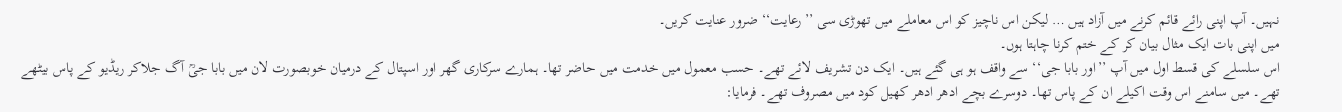نہیں۔ آپ اپنی رائے قائم کرنے میں آزاد ہیں … لیکن اس ناچیز کو اس معاملے میں تھوڑی سی ’’رعایت‘‘ ضرور عنایت کریں۔
میں اپنی بات ایک مثال بیان کر کے ختم کرنا چاہتا ہوں۔
اس سلسلے کی قسط اول میں آپ ’’اور بابا جی‘‘ سے واقف ہو ہی گئے ہیں۔ ایک دن تشریف لائے تھے۔ حسب معمول میں خدمت میں حاضر تھا۔ ہمارے سرکاری گھر اور اسپتال کے درمیان خوبصورت لان میں بابا جیؒ آگ جلاکر ریڈیو کے پاس بیٹھے تھے۔ میں سامنے اس وقت اکیلے ان کے پاس تھا۔ دوسرے بچے ادھر ادھر کھیل کود میں مصروف تھے۔ فرمایا: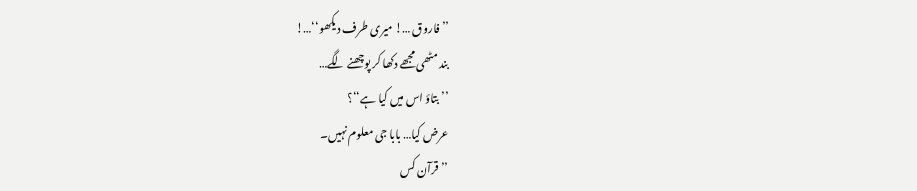’’فاروق …! میری طرف دیکھو‘‘…!
بند مٹھی مجھے دکھا کر پوچھنے لگے…
’’بتاؤ اس میں کیا ہے‘‘؟
عرض کیا… بابا جی معلوم نہیں۔
’’قرآن کس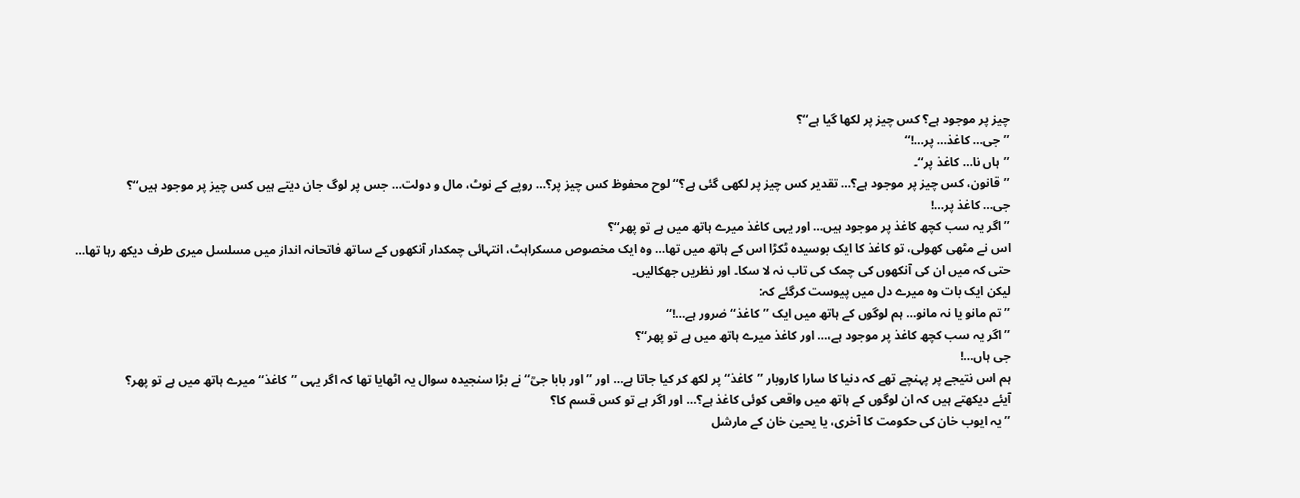چیز پر موجود ہے؟ کس چیز پر لکھا گیا ہے‘‘؟
’’جی… کاغذ… پر…!‘‘
’’ہاں نا… کاغذ پر‘‘۔
’’قانون، کس چیز پر موجود ہے؟… تقدیر کس چیز پر لکھی گئی ہے؟‘‘ لوح محفوظ کس چیز پر؟… روپے کے نوٹ، مال و دولت… جس پر لوگ جان دیتے ہیں کس چیز پر موجود ہیں‘‘؟
جی… کاغذ پر…!
’’اگر یہ سب کچھ کاغذ پر موجود ہیں… اور یہی کاغذ میرے ہاتھ میں ہے تو پھر‘‘؟
اس نے مٹھی کھولی، تو کاغذ کا ایک بوسیدہ ٹکڑا اس کے ہاتھ میں تھا… وہ ایک مخصوص مسکراہٹ، انتہائی چمکدار آنکھوں کے ساتھ فاتحانہ انداز میں مسلسل میری طرف دیکھ رہا تھا… حتی کہ میں ان کی آنکھوں کی چمک کی تاب نہ لا سکا۔ اور نظریں جھکالیں۔
لیکن ایک بات وہ میرے دل میں پیوست کرگئے کہ:
’’تم مانو یا نہ مانو… ہم لوگوں کے ہاتھ میں ایک ’’کاغذ‘‘ ضرور ہے…!‘‘
’’اگر یہ سب کچھ کاغذ پر موجود ہے،… اور کاغذ میرے ہاتھ میں ہے تو پھر‘‘؟
جی ہاں…!
ہم اس نتیجے پر پہنچے تھے کہ دنیا کا سارا کاروبار ’’کاغذ‘‘ پر لکھ کر کیا جاتا ہے… اور ’’اور بابا جیؒ‘‘ نے بڑا سنجیدہ سوال یہ اٹھایا تھا کہ اگر یہی ’’کاغذ‘‘ میرے ہاتھ میں ہے تو پھر؟
آیئے دیکھتے ہیں کہ ان لوگوں کے ہاتھ میں واقعی کوئی کاغذ ہے؟… اور اگر ہے تو کس قسم کا؟
’’یہ ایوب خان کی حکومت کا آخری، یا یحییٰ خان کے مارشل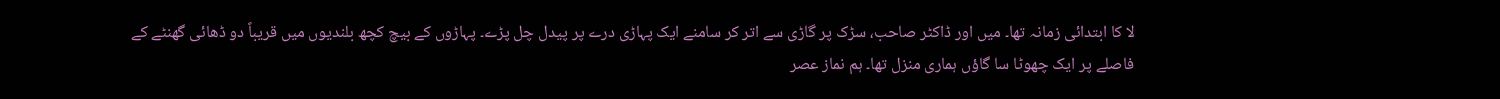لا کا ابتدائی زمانہ تھا۔ میں اور ڈاکٹر صاحب، سڑک پر گاڑی سے اتر کر سامنے ایک پہاڑی درے پر پیدل چل پڑے۔ پہاڑوں کے بیچ کچھ بلندیوں میں قریباً دو ڈھائی گھنٹے کے فاصلے پر ایک چھوٹا سا گاؤں ہماری منزل تھا۔ ہم نماز عصر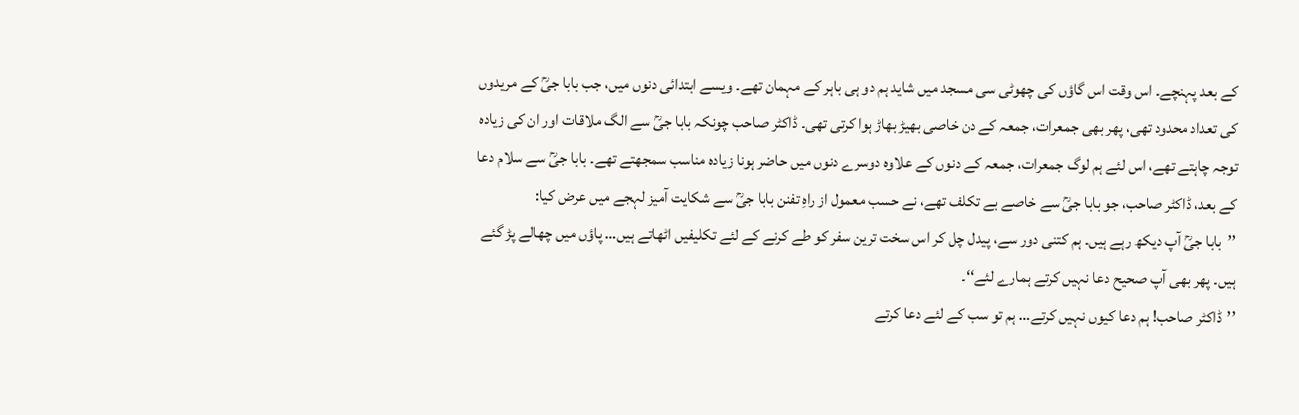کے بعد پہنچے۔ اس وقت اس گاؤں کی چھوٹی سی مسجد میں شاید ہم دو ہی باہر کے مہمان تھے۔ ویسے ابتدائی دنوں میں، جب بابا جیؒ کے مریدوں کی تعداد محدود تھی، پھر بھی جمعرات، جمعہ کے دن خاصی بھیڑ بھاڑ ہوا کرتی تھی۔ ڈاکٹر صاحب چونکہ بابا جیؒ سے الگ ملاقات اور ان کی زیادہ توجہ چاہتے تھے، اس لئے ہم لوگ جمعرات، جمعہ کے دنوں کے علاوہ دوسرے دنوں میں حاضر ہونا زیادہ مناسب سمجھتے تھے۔ بابا جیؒ سے سلام دعا کے بعد، ڈاکٹر صاحب، جو بابا جیؒ سے خاصے بے تکلف تھے، نے حسب معمول از راہِ تفنن بابا جیؒ سے شکایت آمیز لہجے میں عرض کیا:
’’بابا جیؒ آپ دیکھ رہے ہیں۔ ہم کتنی دور سے، پیدل چل کر اس سخت ترین سفر کو طے کرنے کے لئے تکلیفیں اٹھاتے ہیں… پاؤں میں چھالے پڑ گئے ہیں۔ پھر بھی آپ صحیح دعا نہیں کرتے ہمارے لئے‘‘۔
’’ڈاکٹر صاحب! ہم دعا کیوں نہیں کرتے… ہم تو سب کے لئے دعا کرتے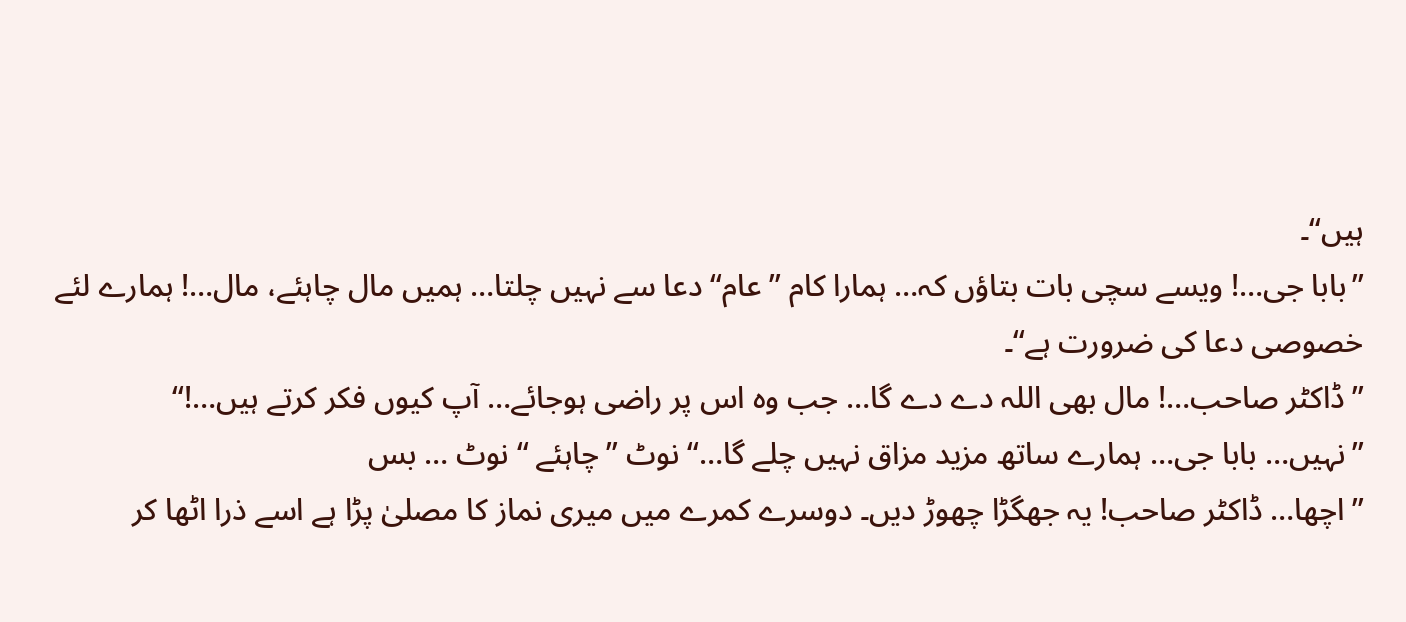ہیں‘‘۔
’’بابا جی…! ویسے سچی بات بتاؤں کہ… ہمارا کام ’’عام‘‘ دعا سے نہیں چلتا… ہمیں مال چاہئے، مال…! ہمارے لئے خصوصی دعا کی ضرورت ہے‘‘۔
’’ڈاکٹر صاحب…! مال بھی اللہ دے دے گا… جب وہ اس پر راضی ہوجائے… آپ کیوں فکر کرتے ہیں…!‘‘
’’نہیں… بابا جی… ہمارے ساتھ مزید مزاق نہیں چلے گا…‘‘ نوٹ ’’چاہئے ‘‘ نوٹ … بس
’’اچھا… ڈاکٹر صاحب! یہ جھگڑا چھوڑ دیں۔ دوسرے کمرے میں میری نماز کا مصلیٰ پڑا ہے اسے ذرا اٹھا کر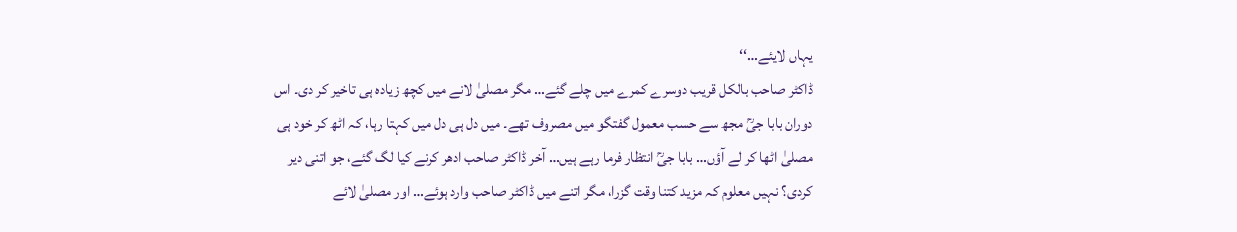یہاں لایئے…‘‘
ڈاکٹر صاحب بالکل قریب دوسرے کمرے میں چلے گئے… مگر مصلیٰ لانے میں کچھ زیادہ ہی تاخیر کر دی۔ اس دوران بابا جیؒ مجھ سے حسب معمول گفتگو میں مصروف تھے۔ میں دل ہی دل میں کہتا رہا، کہ اٹھ کر خود ہی مصلیٰ اٹھا کر لے آؤں… بابا جیؒ انتظار فرما رہے ہیں… آخر ڈاکٹر صاحب ادھر کرنے کیا لگ گئے، جو اتنی دیر کردی؟ نہیں معلوم کہ مزید کتنا وقت گزرا، مگر اتنے میں ڈاکٹر صاحب وارد ہوئے… اور مصلیٰ لائے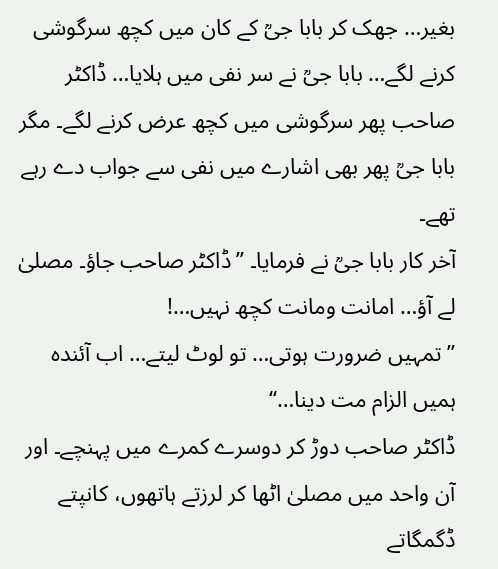بغیر… جھک کر بابا جیؒ کے کان میں کچھ سرگوشی کرنے لگے… بابا جیؒ نے سر نفی میں ہلایا… ڈاکٹر صاحب پھر سرگوشی میں کچھ عرض کرنے لگے۔ مگر بابا جیؒ پھر بھی اشارے میں نفی سے جواب دے رہے تھے۔
آخر کار بابا جیؒ نے فرمایا۔ ’’ڈاکٹر صاحب جاؤ۔ مصلیٰ لے آؤ… امانت ومانت کچھ نہیں…!
’’تمہیں ضرورت ہوتی… تو لوٹ لیتے… اب آئندہ ہمیں الزام مت دینا…‘‘
ڈاکٹر صاحب دوڑ کر دوسرے کمرے میں پہنچے۔ اور آن واحد میں مصلیٰ اٹھا کر لرزتے ہاتھوں، کانپتے ڈگمگاتے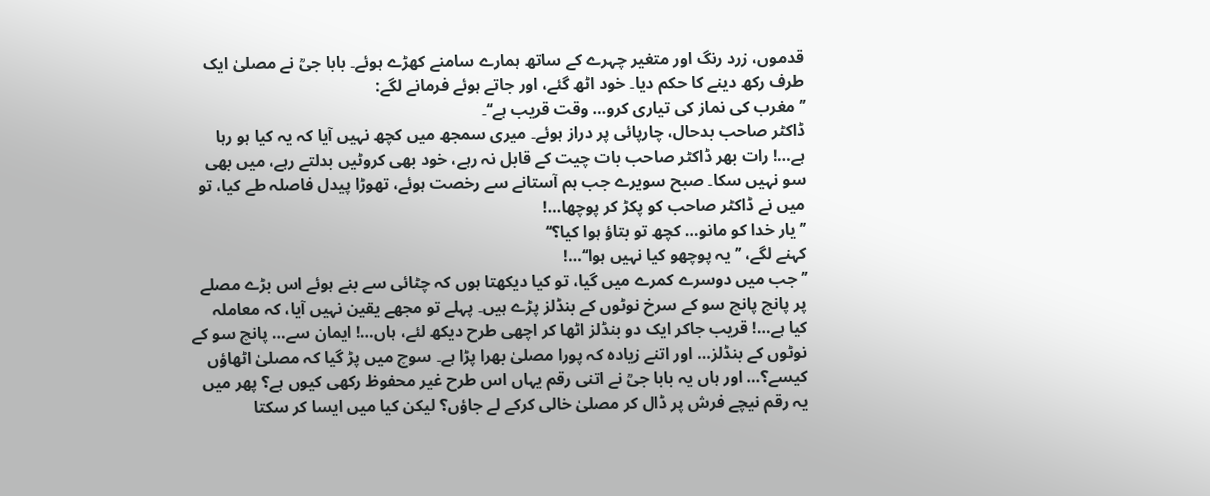قدموں، زرد رنگ اور متغیر چہرے کے ساتھ ہمارے سامنے کھڑے ہوئے۔ بابا جیؒ نے مصلیٰ ایک طرف رکھ دینے کا حکم دیا۔ خود اٹھ گئے، اور جاتے ہوئے فرمانے لگے:
’’مغرب کی نماز کی تیاری کرو… وقت قریب ہے‘‘۔
ڈاکٹر صاحب بدحال، چارپائی پر دراز ہوئے۔ میری سمجھ میں کچھ نہیں آیا کہ یہ کیا ہو رہا ہے…! رات بھر ڈاکٹر صاحب بات چیت کے قابل نہ رہے، خود بھی کروٹیں بدلتے رہے، میں بھی سو نہیں سکا۔ صبح سویرے جب ہم آستانے سے رخصت ہوئے، تھوڑا پیدل فاصلہ طے کیا، تو میں نے ڈاکٹر صاحب کو پکڑ کر پوچھا…!
’’یار خدا کو مانو… کچھ تو بتاؤ ہوا کیا؟‘‘
کہنے لگے، ’’یہ پوچھو کیا نہیں ہوا‘‘…!
’’جب میں دوسرے کمرے میں گیا، تو کیا دیکھتا ہوں کہ چٹائی سے بنے ہوئے اس بڑے مصلے پر پانچ پانچ سو کے سرخ نوٹوں کے بنڈلز پڑے ہیں۔ پہلے تو مجھے یقین نہیں آیا، کہ معاملہ کیا ہے…! قریب جاکر ایک دو بنڈلز اٹھا کر اچھی طرح دیکھ لئے، ہاں…! ایمان سے… پانچ سو کے نوٹوں کے بنڈلز… اور اتنے زیادہ کہ پورا مصلیٰ بھرا پڑا ہے۔ سوچ میں پڑ گیا کہ مصلیٰ اٹھاؤں کیسے؟… اور ہاں یہ بابا جیؒ نے اتنی رقم یہاں اس طرح غیر محفوظ رکھی کیوں ہے؟ پھر میں یہ رقم نیچے فرش پر ڈال کر مصلیٰ خالی کرکے لے جاؤں؟ لیکن کیا میں ایسا کر سکتا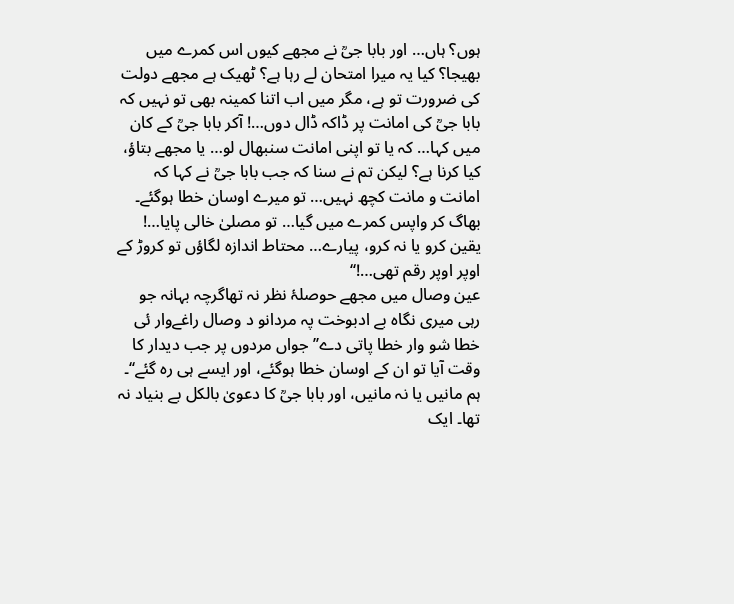ہوں؟ ہاں… اور بابا جیؒ نے مجھے کیوں اس کمرے میں بھیجا؟ کیا یہ میرا امتحان لے رہا ہے؟ ٹھیک ہے مجھے دولت کی ضرورت تو ہے، مگر میں اب اتنا کمینہ بھی تو نہیں کہ بابا جیؒ کی امانت پر ڈاکہ ڈال دوں…! آکر بابا جیؒ کے کان میں کہا… کہ یا تو اپنی امانت سنبھال لو… یا مجھے بتاؤ، کیا کرنا ہے؟ لیکن تم نے سنا کہ جب بابا جیؒ نے کہا کہ امانت و مانت کچھ نہیں… تو میرے اوسان خطا ہوگئے۔ بھاگ کر واپس کمرے میں گیا… تو مصلیٰ خالی پایا…! یقین کرو یا نہ کرو، پیارے… محتاط اندازہ لگاؤں تو کروڑ کے اوپر اوپر رقم تھی…!‘‘
عین وصال میں مجھے حوصلۂ نظر نہ تھاگرچہ بہانہ جو رہی میری نگاہ بے ادبوخت پہ مردانو د وصال راغےوار ئی خطا شو وار خطا پاتی دے’’جواں مردوں پر جب دیدار کا وقت آیا تو ان کے اوسان خطا ہوگئے، اور ایسے ہی رہ گئے‘‘۔
ہم مانیں یا نہ مانیں، اور بابا جیؒ کا دعویٰ بالکل بے بنیاد نہ تھا۔ ایک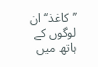’’کاغذ‘‘ ان لوگوں کے ہاتھ میں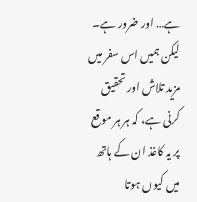ہے… اور ضرور ہے۔ لیکن ہمیں اس سفر میں مزید تلاش اور تحقیق کرنی ہے، کہ ہر ہر موقع پر یہ کاغذ ان کے ہاتھ میں کیوں ہوتا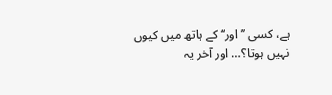ہے، کسی ’’اور‘‘ کے ہاتھ میں کیوں نہیں ہوتا؟… اور آخر یہ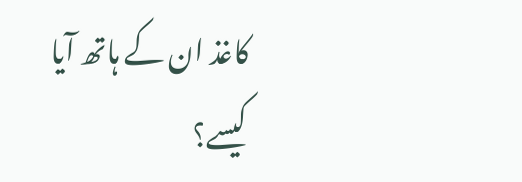کاغذ ان کے ہاتھ آیا کیسے؟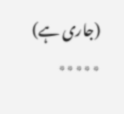(جاری ہے)
٭٭٭٭٭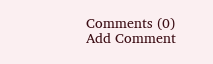Comments (0)
Add Comment